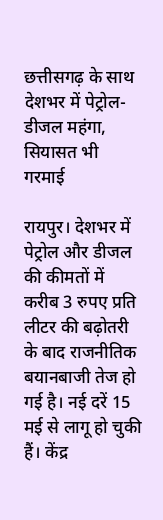छत्तीसगढ़ के साथ देशभर में पेट्रोल-डीजल महंगा, सियासत भी गरमाई

रायपुर। देशभर में पेट्रोल और डीजल की कीमतों में करीब 3 रुपए प्रति लीटर की बढ़ोतरी के बाद राजनीतिक बयानबाजी तेज हो गई है। नई दरें 15 मई से लागू हो चुकी हैं। केंद्र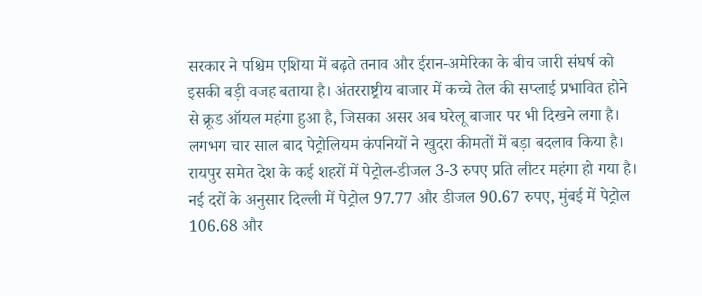सरकार ने पश्चिम एशिया में बढ़ते तनाव और ईरान-अमेरिका के बीच जारी संघर्ष को इसकी बड़ी वजह बताया है। अंतरराष्ट्रीय बाजार में कच्चे तेल की सप्लाई प्रभावित होने से क्रूड ऑयल महंगा हुआ है, जिसका असर अब घरेलू बाजार पर भी दिखने लगा है।
लगभग चार साल बाद पेट्रोलियम कंपनियों ने खुदरा कीमतों में बड़ा बदलाव किया है। रायपुर समेत देश के कई शहरों में पेट्रोल-डीजल 3-3 रुपए प्रति लीटर महंगा हो गया है। नई दरों के अनुसार दिल्ली में पेट्रोल 97.77 और डीजल 90.67 रुपए, मुंबई में पेट्रोल 106.68 और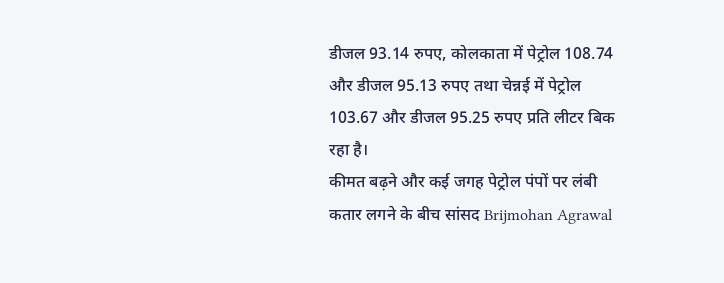डीजल 93.14 रुपए, कोलकाता में पेट्रोल 108.74 और डीजल 95.13 रुपए तथा चेन्नई में पेट्रोल 103.67 और डीजल 95.25 रुपए प्रति लीटर बिक रहा है।
कीमत बढ़ने और कई जगह पेट्रोल पंपों पर लंबी कतार लगने के बीच सांसद Brijmohan Agrawal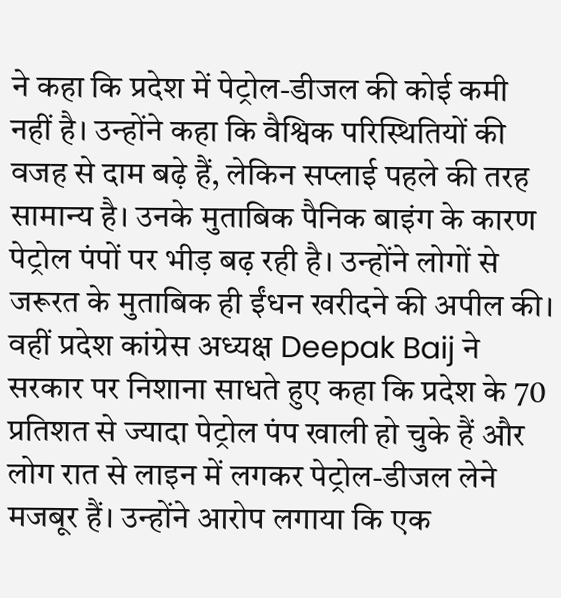ने कहा कि प्रदेश में पेट्रोल-डीजल की कोई कमी नहीं है। उन्होंने कहा कि वैश्विक परिस्थितियों की वजह से दाम बढ़े हैं, लेकिन सप्लाई पहले की तरह सामान्य है। उनके मुताबिक पैनिक बाइंग के कारण पेट्रोल पंपों पर भीड़ बढ़ रही है। उन्होंने लोगों से जरूरत के मुताबिक ही ईंधन खरीदने की अपील की।
वहीं प्रदेश कांग्रेस अध्यक्ष Deepak Baij ने सरकार पर निशाना साधते हुए कहा कि प्रदेश के 70 प्रतिशत से ज्यादा पेट्रोल पंप खाली हो चुके हैं और लोग रात से लाइन में लगकर पेट्रोल-डीजल लेने मजबूर हैं। उन्होंने आरोप लगाया कि एक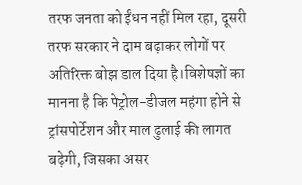तरफ जनता को ईंधन नहीं मिल रहा, दूसरी तरफ सरकार ने दाम बढ़ाकर लोगों पर अतिरिक्त बोझ डाल दिया है।विशेषज्ञों का मानना है कि पेट्रोल-डीजल महंगा होने से ट्रांसपोर्टेशन और माल ढुलाई की लागत बढ़ेगी, जिसका असर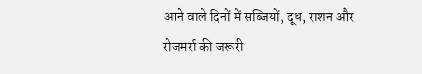आने वाले दिनों में सब्जियों, दूध, राशन और रोजमर्रा की जरूरी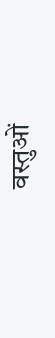वस्तुओं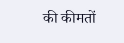की कीमतों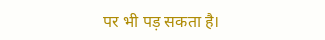पर भी पड़ सकता है।